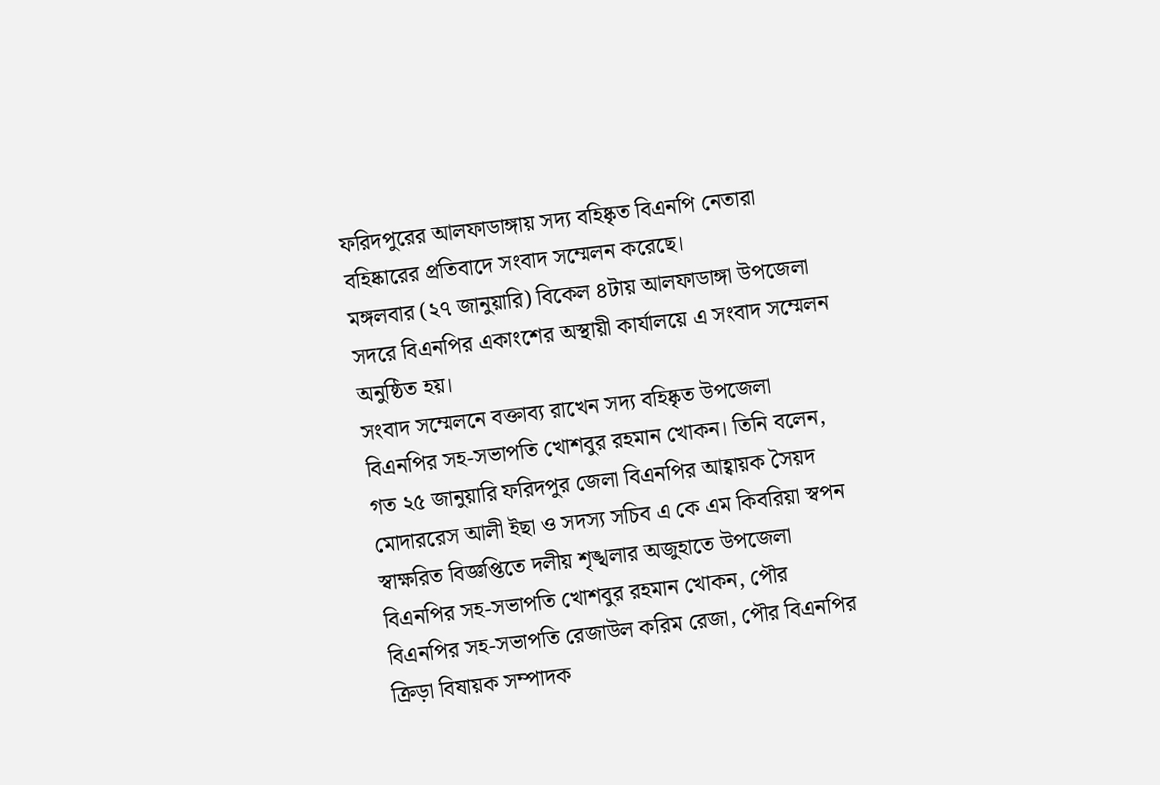ফরিদপুরের আলফাডাঙ্গায় সদ্য বহিষ্কৃত বিএনপি নেতারা বহিষ্কারের প্রতিবাদে সংবাদ সম্মেলন করেছে।
মঙ্গলবার (২৭ জানুয়ারি) বিকেল ৪টায় আলফাডাঙ্গা উপজেলা সদরে বিএনপির একাংশের অস্থায়ী কার্যালয়ে এ সংবাদ সম্মেলন অনুষ্ঠিত হয়।
সংবাদ সম্মেলনে বক্তাব্য রাখেন সদ্য বহিষ্কৃত উপজেলা বিএনপির সহ-সভাপতি খোশবুর রহমান খোকন। তিনি বলেন, গত ২৫ জানুয়ারি ফরিদপুর জেলা বিএনপির আহ্বায়ক সৈয়দ মোদাররেস আলী ইছা ও সদস্য সচিব এ কে এম কিবরিয়া স্বপন স্বাক্ষরিত বিজ্ঞপ্তিতে দলীয় শৃঙ্খলার অজুহাতে উপজেলা বিএনপির সহ-সভাপতি খোশবুর রহমান খোকন, পৌর বিএনপির সহ-সভাপতি রেজাউল করিম রেজা, পৌর বিএনপির ক্রিড়া বিষায়ক সম্পাদক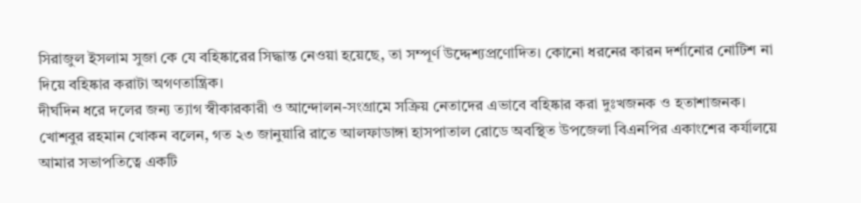সিরাজুল ইসলাম সুজা কে যে বহিষ্কারের সিদ্ধান্ত নেওয়া হয়েছে, তা সম্পূর্ণ উদ্দেশ্যপ্রণোদিত। কোনো ধরনের কারন দর্শানোর নোটিশ না দিয়ে বহিষ্কার করাটা অগণতান্ত্রিক।
দীর্ঘদিন ধরে দলের জন্য ত্যাগ স্বীকারকারী ও আন্দোলন-সংগ্রামে সক্রিয় নেতাদের এভাবে বহিষ্কার করা দুঃখজনক ও হতাশাজনক। খোশবুর রহমান খোকন বলেন, গত ২৩ জানুয়ারি রাতে আলফাডাঙ্গা হাসপাতাল রোডে অবস্থিত উপজেলা বিএনপির একাংশের কর্যালয়ে আমার সভাপতিত্বে একটি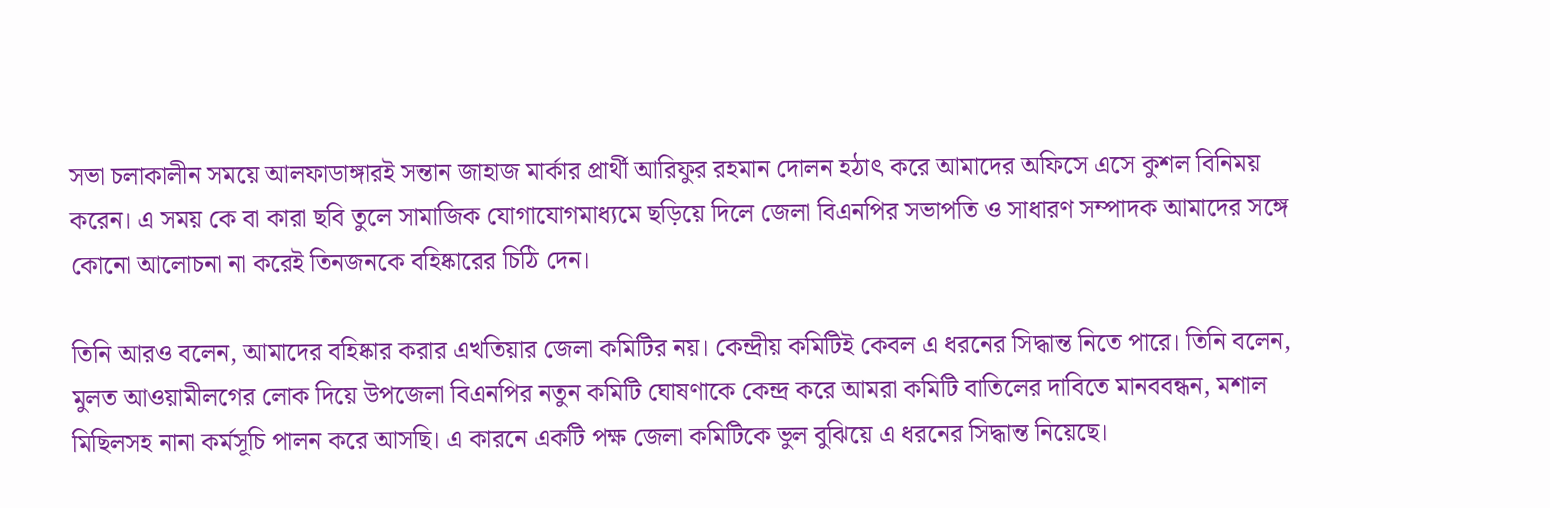সভা চলাকালীন সময়ে আলফাডাঙ্গারই সন্তান জাহাজ মার্কার প্রার্থী আরিফুর রহমান দোলন হঠাৎ করে আমাদের অফিসে এসে কুশল বিনিময় করেন। এ সময় কে বা কারা ছবি তুলে সামাজিক যোগাযোগমাধ্যমে ছড়িয়ে দিলে জেলা বিএনপির সভাপতি ও সাধারণ সম্পাদক আমাদের সঙ্গে কোনো আলোচনা না করেই তিনজনকে বহিষ্কারের চিঠি দেন।

তিনি আরও বলেন, আমাদের বহিষ্কার করার এখতিয়ার জেলা কমিটির নয়। কেন্দ্রীয় কমিটিই কেবল এ ধরনের সিদ্ধান্ত নিতে পারে। তিনি বলেন, মুলত আওয়ামীলগের লোক দিয়ে উপজেলা বিএনপির নতুন কমিটি ঘোষণাকে কেন্দ্র করে আমরা কমিটি বাতিলের দাবিতে মানববন্ধন, মশাল মিছিলসহ নানা কর্মসূচি পালন করে আসছি। এ কারনে একটি পক্ষ জেলা কমিটিকে ভুল বুঝিয়ে এ ধরনের সিদ্ধান্ত নিয়েছে।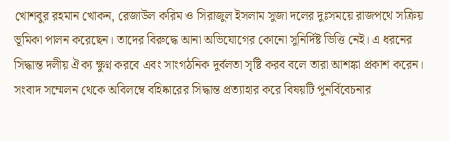খোশবুর রহমান খোকন, রেজাউল করিম ও সিরাজুল ইসলাম সুজা দলের দুঃসময়ে রাজপথে সক্রিয় ভূমিকা পালন করেছেন। তাদের বিরুদ্ধে আনা অভিযোগের কোনো সুনির্দিষ্ট ভিত্তি নেই। এ ধরনের সিদ্ধান্ত দলীয় ঐক্য ক্ষুণ্ন করবে এবং সাংগঠনিক দুর্বলতা সৃষ্টি করব বলে তারা আশঙ্কা প্রকাশ করেন।
সংবাদ সম্মেলন থেকে অবিলম্বে বহিষ্কারের সিদ্ধান্ত প্রত্যাহার করে বিষয়টি পুনর্বিবেচনার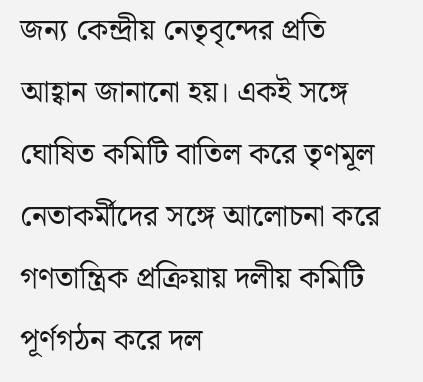জন্য কেন্দ্রীয় নেতৃবৃন্দের প্রতি আহ্বান জানানো হয়। একই সঙ্গে ঘোষিত কমিটি বাতিল করে তৃণমূল নেতাকর্মীদের সঙ্গে আলোচনা করে গণতান্ত্রিক প্রক্রিয়ায় দলীয় কমিটি পূর্ণগঠন করে দল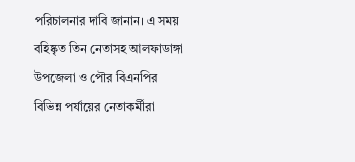পরিচালনার দাবি জানান। এ সময় বহিষ্কৃত তিন নেতাসহ আলফাডাঙ্গা উপজেলা ও পৌর বিএনপির বিভিন্ন পর্যায়ের নেতাকর্মীরা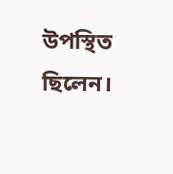উপস্থিত ছিলেন।